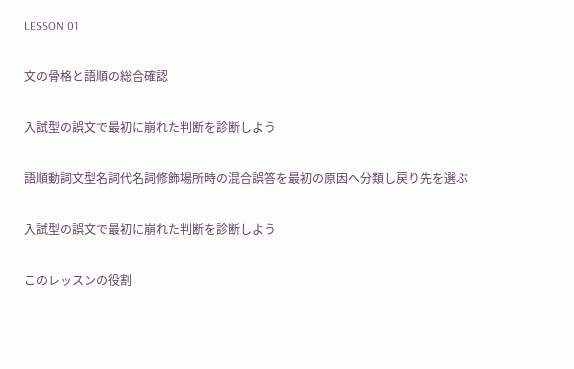LESSON 01

文の骨格と語順の総合確認

入試型の誤文で最初に崩れた判断を診断しよう

語順動詞文型名詞代名詞修飾場所時の混合誤答を最初の原因へ分類し戻り先を選ぶ

入試型の誤文で最初に崩れた判断を診断しよう

このレッスンの役割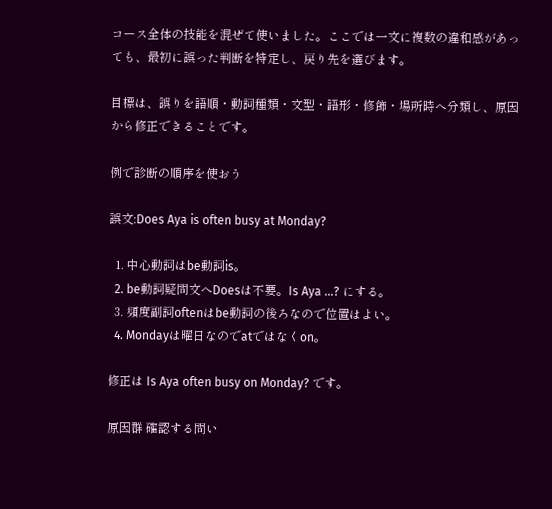コース全体の技能を混ぜて使いました。ここでは一文に複数の違和感があっても、最初に誤った判断を特定し、戻り先を選びます。

目標は、誤りを語順・動詞種類・文型・語形・修飾・場所時へ分類し、原因から修正できることです。

例で診断の順序を使おう

誤文:Does Aya is often busy at Monday?

  1. 中心動詞はbe動詞is。
  2. be動詞疑問文へDoesは不要。Is Aya ...? にする。
  3. 頻度副詞oftenはbe動詞の後ろなので位置はよい。
  4. Mondayは曜日なのでatではなくon。

修正は Is Aya often busy on Monday? です。

原因群 確認する問い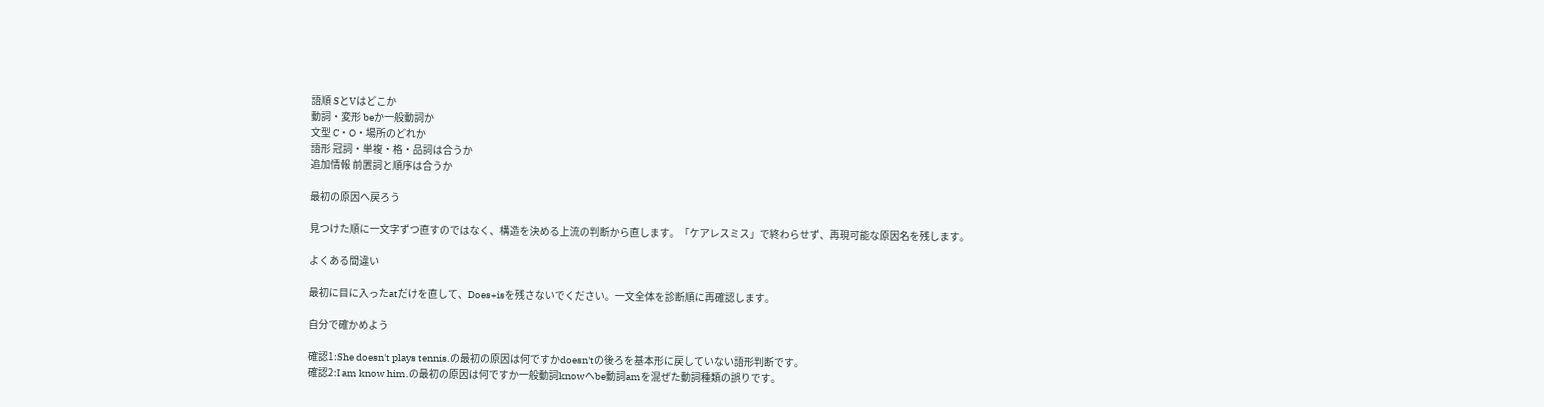語順 SとVはどこか
動詞・変形 beか一般動詞か
文型 C・O・場所のどれか
語形 冠詞・単複・格・品詞は合うか
追加情報 前置詞と順序は合うか

最初の原因へ戻ろう

見つけた順に一文字ずつ直すのではなく、構造を決める上流の判断から直します。「ケアレスミス」で終わらせず、再現可能な原因名を残します。

よくある間違い

最初に目に入ったatだけを直して、Does+isを残さないでください。一文全体を診断順に再確認します。

自分で確かめよう

確認1:She doesn't plays tennis.の最初の原因は何ですかdoesn'tの後ろを基本形に戻していない語形判断です。
確認2:I am know him.の最初の原因は何ですか一般動詞knowへbe動詞amを混ぜた動詞種類の誤りです。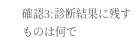確認3:診断結果に残すものは何で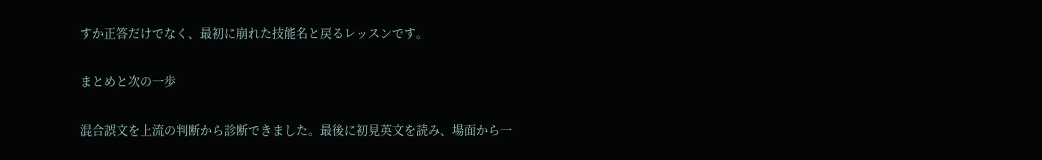すか正答だけでなく、最初に崩れた技能名と戻るレッスンです。

まとめと次の一歩

混合誤文を上流の判断から診断できました。最後に初見英文を読み、場面から一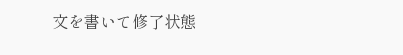文を書いて修了状態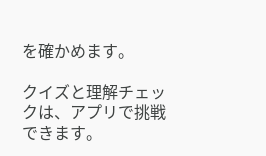を確かめます。

クイズと理解チェックは、アプリで挑戦できます。